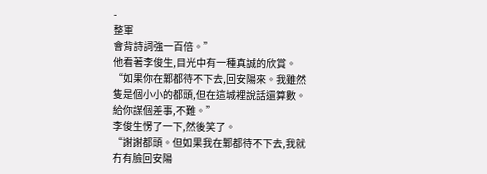-
整軍
會背詩詞強一百倍。”
他看著李俊生,目光中有一種真誠的欣賞。
“如果你在鄴都待不下去,回安陽來。我雖然隻是個小小的都頭,但在這城裡說話還算數。給你謀個差事,不難。”
李俊生愣了一下,然後笑了。
“謝謝都頭。但如果我在鄴都待不下去,我就冇有臉回安陽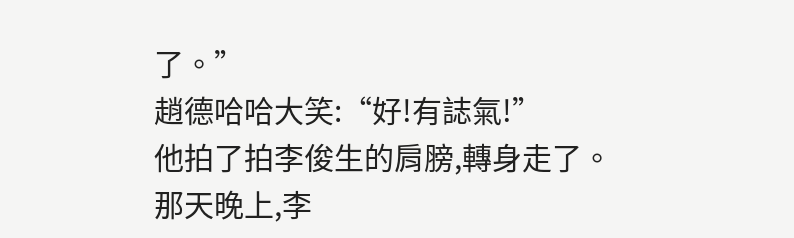了。”
趙德哈哈大笑:“好!有誌氣!”
他拍了拍李俊生的肩膀,轉身走了。
那天晚上,李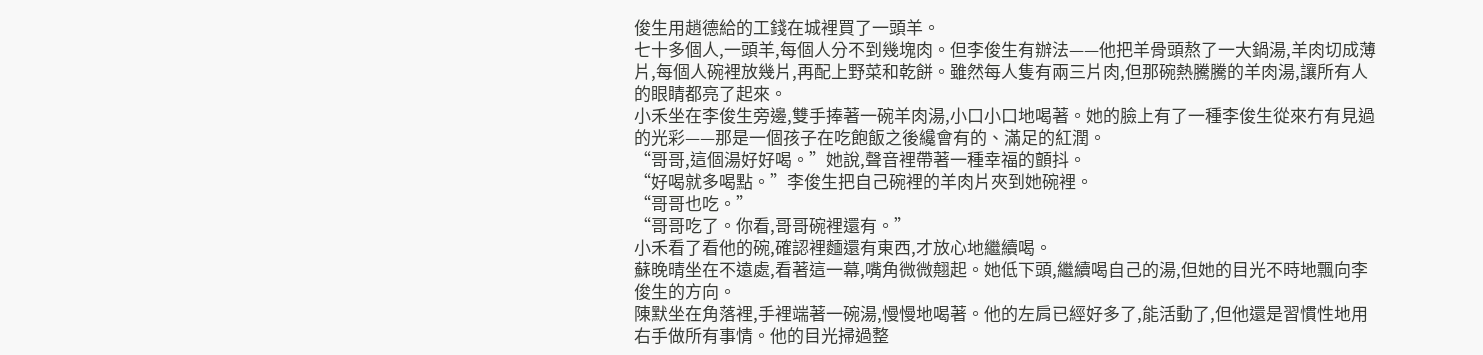俊生用趙德給的工錢在城裡買了一頭羊。
七十多個人,一頭羊,每個人分不到幾塊肉。但李俊生有辦法——他把羊骨頭熬了一大鍋湯,羊肉切成薄片,每個人碗裡放幾片,再配上野菜和乾餅。雖然每人隻有兩三片肉,但那碗熱騰騰的羊肉湯,讓所有人的眼睛都亮了起來。
小禾坐在李俊生旁邊,雙手捧著一碗羊肉湯,小口小口地喝著。她的臉上有了一種李俊生從來冇有見過的光彩——那是一個孩子在吃飽飯之後纔會有的、滿足的紅潤。
“哥哥,這個湯好好喝。”她說,聲音裡帶著一種幸福的顫抖。
“好喝就多喝點。”李俊生把自己碗裡的羊肉片夾到她碗裡。
“哥哥也吃。”
“哥哥吃了。你看,哥哥碗裡還有。”
小禾看了看他的碗,確認裡麵還有東西,才放心地繼續喝。
蘇晚晴坐在不遠處,看著這一幕,嘴角微微翹起。她低下頭,繼續喝自己的湯,但她的目光不時地飄向李俊生的方向。
陳默坐在角落裡,手裡端著一碗湯,慢慢地喝著。他的左肩已經好多了,能活動了,但他還是習慣性地用右手做所有事情。他的目光掃過整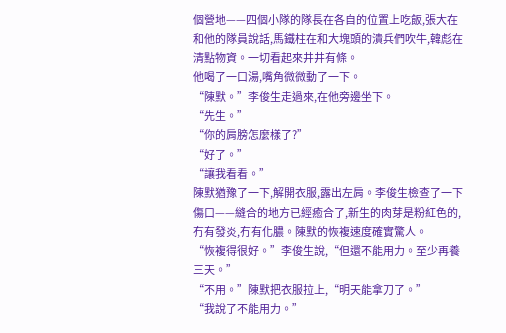個營地——四個小隊的隊長在各自的位置上吃飯,張大在和他的隊員說話,馬鐵柱在和大塊頭的潰兵們吹牛,韓彪在清點物資。一切看起來井井有條。
他喝了一口湯,嘴角微微動了一下。
“陳默。”李俊生走過來,在他旁邊坐下。
“先生。”
“你的肩膀怎麼樣了?”
“好了。”
“讓我看看。”
陳默猶豫了一下,解開衣服,露出左肩。李俊生檢查了一下傷口——縫合的地方已經癒合了,新生的肉芽是粉紅色的,冇有發炎,冇有化膿。陳默的恢複速度確實驚人。
“恢複得很好。”李俊生說,“但還不能用力。至少再養三天。”
“不用。”陳默把衣服拉上,“明天能拿刀了。”
“我說了不能用力。”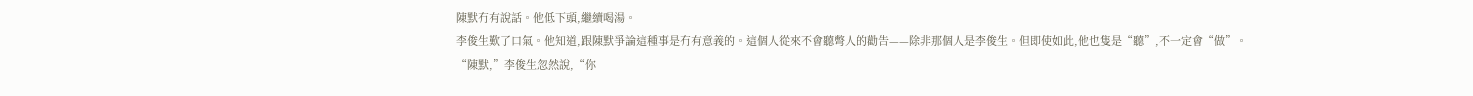陳默冇有說話。他低下頭,繼續喝湯。
李俊生歎了口氣。他知道,跟陳默爭論這種事是冇有意義的。這個人從來不會聽彆人的勸告——除非那個人是李俊生。但即使如此,他也隻是“聽”,不一定會“做”。
“陳默,”李俊生忽然說,“你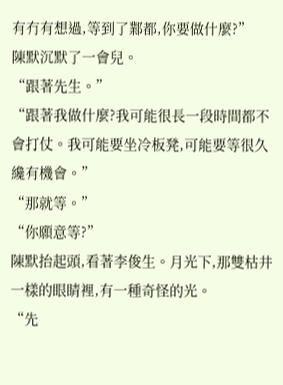有冇有想過,等到了鄴都,你要做什麼?”
陳默沉默了一會兒。
“跟著先生。”
“跟著我做什麼?我可能很長一段時間都不會打仗。我可能要坐冷板凳,可能要等很久纔有機會。”
“那就等。”
“你願意等?”
陳默抬起頭,看著李俊生。月光下,那雙枯井一樣的眼睛裡,有一種奇怪的光。
“先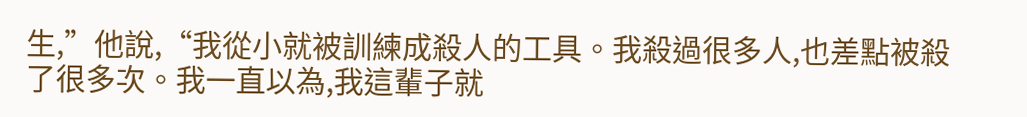生,”他說,“我從小就被訓練成殺人的工具。我殺過很多人,也差點被殺了很多次。我一直以為,我這輩子就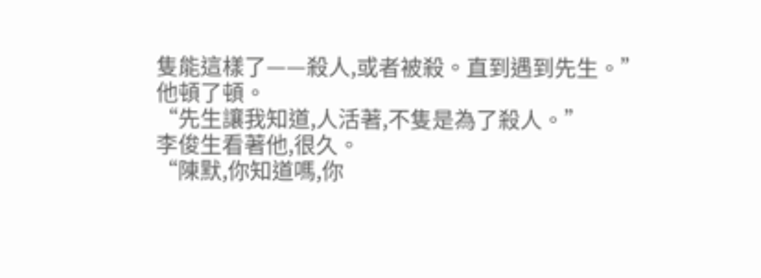隻能這樣了——殺人,或者被殺。直到遇到先生。”
他頓了頓。
“先生讓我知道,人活著,不隻是為了殺人。”
李俊生看著他,很久。
“陳默,你知道嗎,你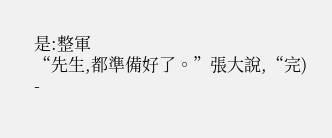是:整軍
“先生,都準備好了。”張大說,“完)
-